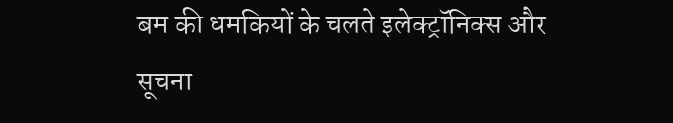बम की धमकियों के चलते इलेक्ट्रॉनिक्स और सूचना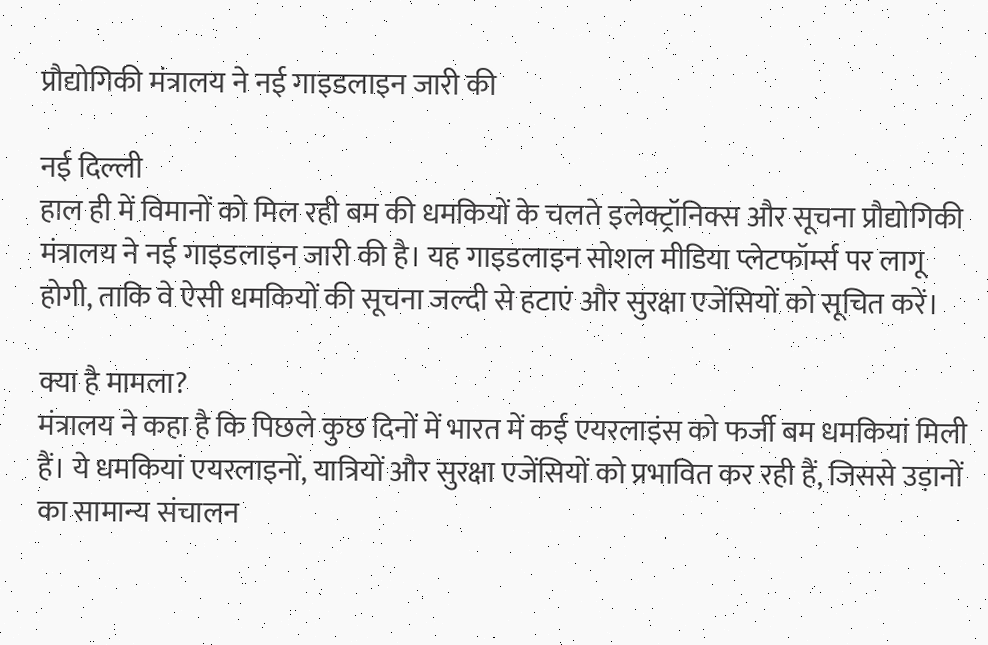प्रौद्योगिकी मंत्रालय ने नई गाइडलाइन जारी की

नई दिल्ली
हाल ही में विमानों को मिल रही बम की धमकियों के चलते इलेक्ट्रॉनिक्स और सूचना प्रौद्योगिकी मंत्रालय ने नई गाइडलाइन जारी की है। यह गाइडलाइन सोशल मीडिया प्लेटफॉर्म्स पर लागू होगी, ताकि वे ऐसी धमकियों की सूचना जल्दी से हटाएं और सुरक्षा एजेंसियों को सूचित करें।

क्या है मामला?
मंत्रालय ने कहा है कि पिछले कुछ दिनों में भारत में कई एयरलाइंस को फर्जी बम धमकियां मिली हैं। ये धमकियां एयरलाइनों, यात्रियों और सुरक्षा एजेंसियों को प्रभावित कर रही हैं, जिससे उड़ानों का सामान्य संचालन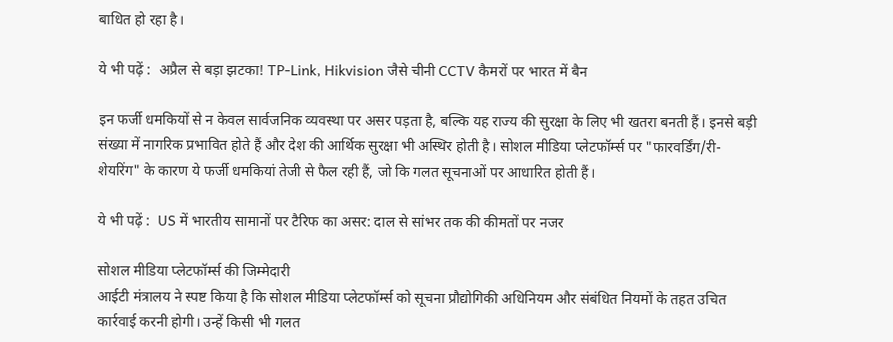बाधित हो रहा है।

ये भी पढ़ें :  अप्रैल से बड़ा झटका! TP-Link, Hikvision जैसे चीनी CCTV कैमरों पर भारत में बैन

इन फर्जी धमकियों से न केवल सार्वजनिक व्यवस्था पर असर पड़ता है, बल्कि यह राज्य की सुरक्षा के लिए भी खतरा बनती हैं। इनसे बड़ी संख्या में नागरिक प्रभावित होते हैं और देश की आर्थिक सुरक्षा भी अस्थिर होती है। सोशल मीडिया प्लेटफॉर्म्स पर "फारवर्डिंग/री-शेयरिंग" के कारण ये फर्जी धमकियां तेजी से फैल रही हैं, जो कि गलत सूचनाओं पर आधारित होती हैं।

ये भी पढ़ें :  US में भारतीय सामानों पर टैरिफ का असर: दाल से सांभर तक की कीमतों पर नजर

सोशल मीडिया प्लेटफॉर्म्स की जिम्मेदारी
आईटी मंत्रालय ने स्पष्ट किया है कि सोशल मीडिया प्लेटफॉर्म्स को सूचना प्रौद्योगिकी अधिनियम और संबंधित नियमों के तहत उचित कार्रवाई करनी होगी। उन्हें किसी भी गलत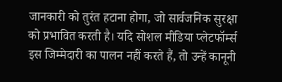जानकारी को तुरंत हटाना होगा, जो सार्वजनिक सुरक्षा को प्रभावित करती है। यदि सोशल मीडिया प्लेटफॉर्म्स इस जिम्मेदारी का पालन नहीं करते हैं, तो उन्हें कानूनी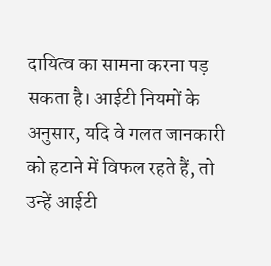दायित्व का सामना करना पड़ सकता है। आईटी नियमों के अनुसार, यदि वे गलत जानकारी को हटाने में विफल रहते हैं, तो उन्हें आईटी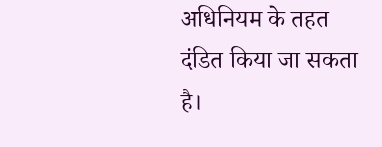अधिनियम के तहत दंडित किया जा सकता है।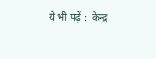ये भी पढ़ें :  केन्द्र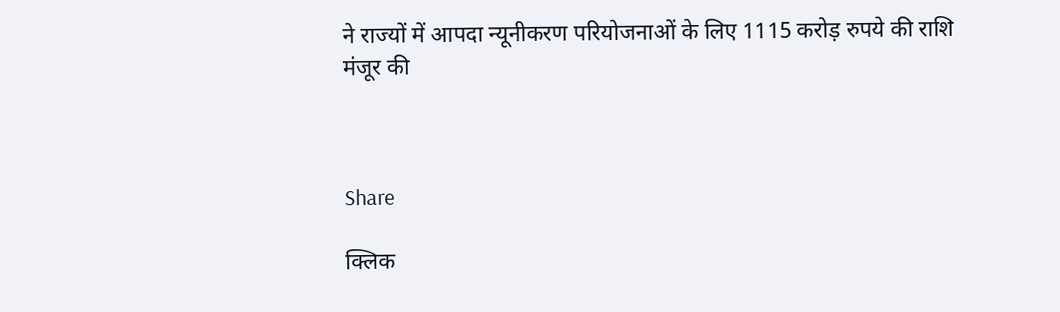ने राज्यों में आपदा न्यूनीकरण परियोजनाओं के लिए 1115 करोड़ रुपये की राशि मंजूर की



Share

क्लिक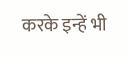करके इन्हें भी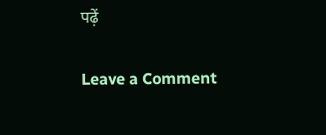पढ़ें

Leave a Comment